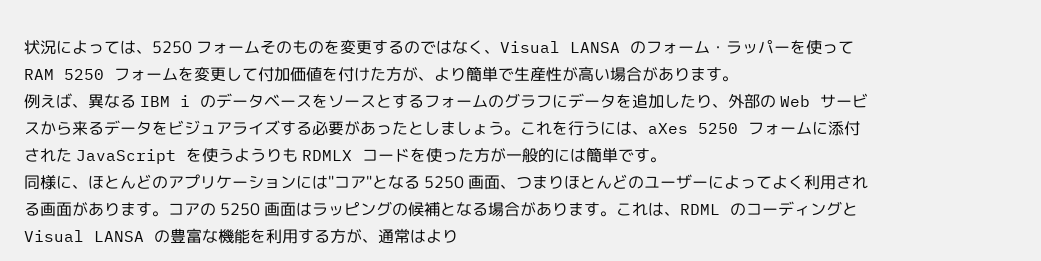状況によっては、5250 フォームそのものを変更するのではなく、Visual LANSA のフォーム・ラッパーを使って RAM 5250 フォームを変更して付加価値を付けた方が、より簡単で生産性が高い場合があります。
例えば、異なる IBM i のデータベースをソースとするフォームのグラフにデータを追加したり、外部の Web サービスから来るデータをビジュアライズする必要があったとしましょう。これを行うには、aXes 5250 フォームに添付された JavaScript を使うようりも RDMLX コードを使った方が一般的には簡単です。
同様に、ほとんどのアプリケーションには"コア"となる 5250 画面、つまりほとんどのユーザーによってよく利用される画面があります。コアの 5250 画面はラッピングの候補となる場合があります。これは、RDML のコーディングと Visual LANSA の豊富な機能を利用する方が、通常はより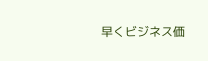早くビジネス価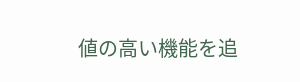値の高い機能を追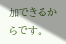加できるからです。